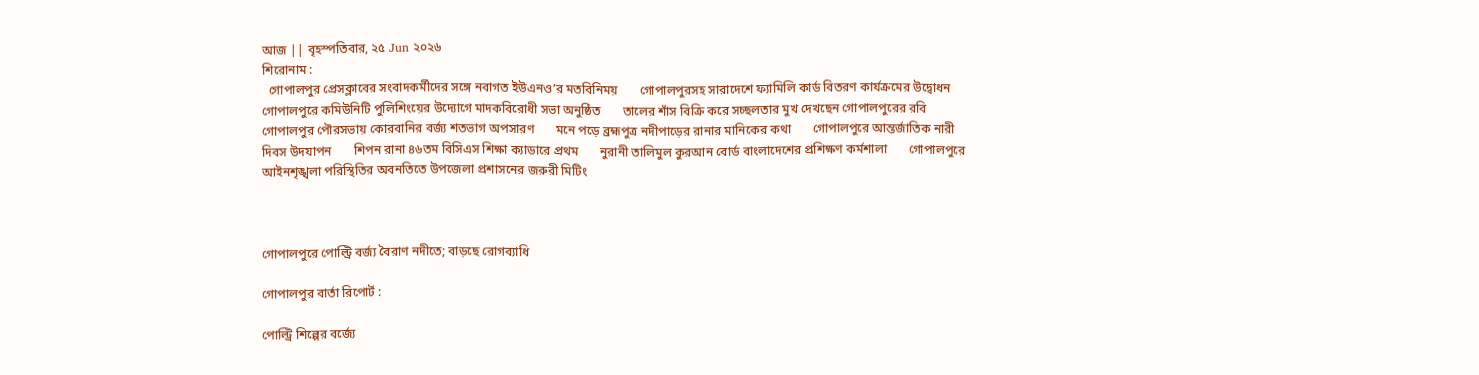আজ || বৃহস্পতিবার, ২৫ Jun ২০২৬
শিরোনাম :
  গোপালপুর প্রেসক্লাবের সংবাদকর্মীদের সঙ্গে নবাগত ইউএনও’র মতবিনিময়       গোপালপুরসহ সারাদেশে ফ্যামিলি কার্ড বিতরণ কার্যক্রমের উদ্বোধন       গোপালপুরে কমিউনিটি পুলিশিংয়ের উদ্যোগে মাদকবিরোধী সভা অনুষ্ঠিত       তালের শাঁস বিক্রি করে সচ্ছলতার মুখ দেখছেন গোপালপুরের রবি       গোপালপুর পৌরসভায় কোরবানির বর্জ্য শতভাগ অপসারণ       মনে পড়ে ব্রহ্মপুত্র নদীপাড়ের রানার মানিকের কথা       গোপালপুরে আন্তর্জাতিক নারী দিবস উদযাপন       শিপন রানা ৪৬তম বিসিএস শিক্ষা ক্যাডারে প্রথম       নুরানী তালিমুল কুরআন বোর্ড বাংলাদেশের প্রশিক্ষণ কর্মশালা       গোপালপুরে আইনশৃঙ্খলা পরিস্থিতির অবনতিতে উপজেলা প্রশাসনের জরুরী মিটিং



গোপালপুরে পোল্ট্রি বর্জ্য বৈরাণ নদীতে; বাড়ছে রোগব্যাধি

গোপালপুর বার্তা রিপোর্ট :

পোল্ট্রি শিল্পের বর্জ্যে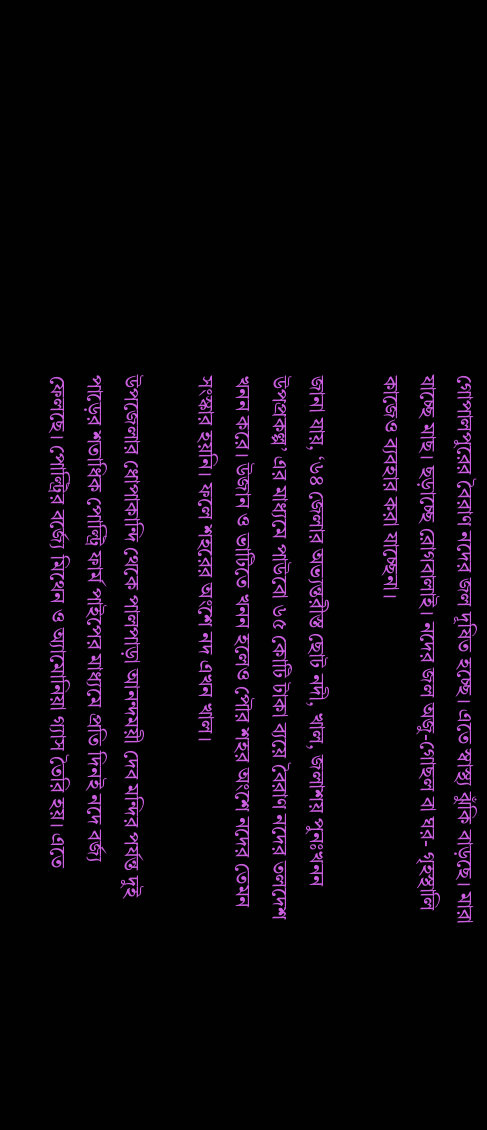গোপালপুরের বৈরাণ নদের জল দূষিত হচ্ছে। এতে স্বাস্থ্য ঝুঁকি বাড়ছে। মারা যাচ্ছে মাছ। ছড়াচ্ছে রোগবালাই। নদের জল অজু-গোছল বা ঘর- গৃহস্থালি কাজেও ব্যবহার করা যাচ্ছেনা।

জানা যায়, ‘৬৪ জেলার অভ্যন্তরীস্ত ছোট নদী, খাল, জলাশয় পুনঃখনন উপপ্রকল্প’ এর মাধ্যমে পাউবো ৬৫ কোটি টাকা ব্যয়ে বৈরাণ নদের তলদেশ খনন করে। উজান ও ভাটিতে খনন হলেও পৌর শহর অংশে নদের তেমন সংস্কার হয়নি। ফলে শহরের অংশে নদ এখন খাল।

উপজেলার ধোপাকান্দি থেকে পালপাড়া আনন্দময়ী দেব মন্দির পর্যন্ত দুই পাড়ের শতাধিক পোল্ট্রি ফার্ম পাইপের মাধ্যমে প্রতি দিনই নদে বর্জ্য ফেলছে। পোল্ট্রির বর্জ্যে মিথেন ও অ্যামোনিয়া গ্যাস তৈরি হয়। এতে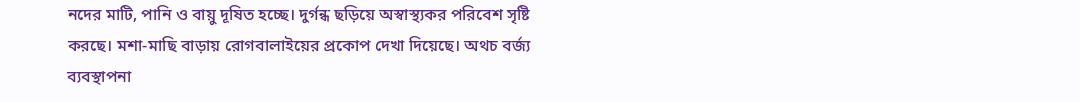নদের মাটি, পানি ও বায়ু দূষিত হচ্ছে। দুর্গন্ধ ছড়িয়ে অস্বাস্থ্যকর পরিবেশ সৃষ্টি করছে। মশা-মাছি বাড়ায় রোগবালাইয়ের প্রকোপ দেখা দিয়েছে। অথচ বর্জ্য ব্যবস্থাপনা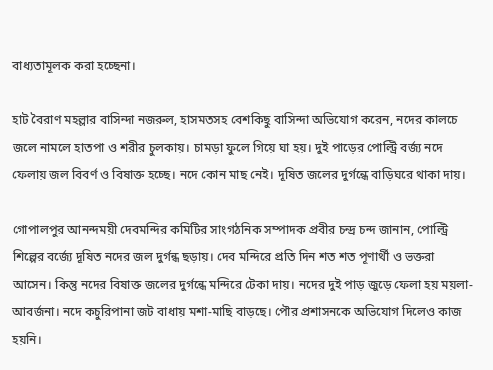বাধ্যতামূলক করা হচ্ছেনা।

হাট বৈরাণ মহল্লার বাসিন্দা নজরুল, হাসমতসহ বেশকিছু বাসিন্দা অভিযোগ করেন, নদের কালচে জলে নামলে হাতপা ও শরীর চুলকায়। চামড়া ফুলে গিয়ে ঘা হয়। দুই পাড়ের পোল্ট্রি বর্জ্য নদে ফেলায় জল বিবর্ণ ও বিষাক্ত হচ্ছে। নদে কোন মাছ নেই। দূষিত জলের দুর্গন্ধে বাড়িঘরে থাকা দায়।

গোপালপুর আনন্দময়ী দেবমন্দির কমিটির সাংগঠনিক সম্পাদক প্রবীর চন্দ্র চন্দ জানান, পোল্ট্রি শিল্পের বর্জ্যে দূষিত নদের জল দুর্গন্ধ ছড়ায়। দেব মন্দিরে প্রতি দিন শত শত পূণার্থী ও ভক্তরা আসেন। কিন্তু নদের বিষাক্ত জলের দুর্গন্ধে মন্দিরে টেকা দায়। নদের দুই পাড় জুড়ে ফেলা হয় ময়লা-আবর্জনা। নদে কচুরিপানা জট বাধায় মশা-মাছি বাড়ছে। পৌর প্রশাসনকে অভিযোগ দিলেও কাজ হয়নি।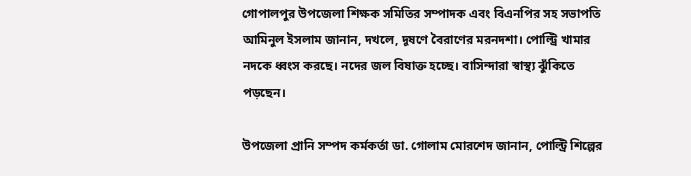গোপালপুর উপজেলা শিক্ষক সমিতির সম্পাদক এবং বিএনপির সহ সভাপতি আমিনুল ইসলাম জানান, দখলে, দূষণে বৈরাণের মরনদশা। পোল্ট্রি খামার নদকে ধ্বংস করছে। নদের জল বিষাক্ত হচ্ছে। বাসিন্দারা স্বাস্থ্য ঝুঁকিতে পড়ছেন।

উপজেলা প্রানি সম্পদ কর্মকর্তা ডা. গোলাম মোরশেদ জানান, পোল্ট্রি শিল্পের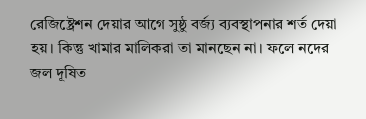রেজিষ্ট্রেশন দেয়ার আগে সুষ্ঠু বর্জ্য ব্যবস্থাপনার শর্ত দেয়া হয়। কিন্তু খামার মালিকরা তা মানছেন না। ফলে নদের জল দূষিত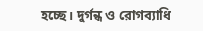হচ্ছে। দুর্গন্ধ ও রোগব্যাধি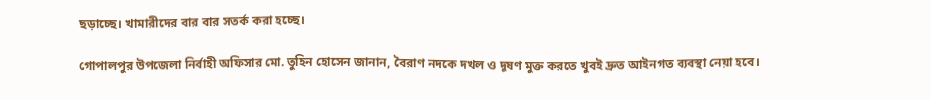ছড়াচ্ছে। খামারীদের বার বার সতর্ক করা হচ্ছে।

গোপালপুর উপজেলা নির্বাহী অফিসার মো. তুহিন হোসেন জানান, বৈরাণ নদকে দখল ও দূষণ মুক্ত করতে খুবই দ্রুত আইনগত ব্যবস্থা নেয়া হবে।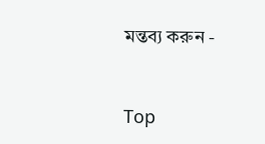মন্তব্য করুন -


Top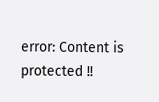error: Content is protected !!